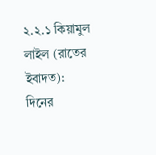২.২.১ কিয়ামুল লাইল (রাতের ইবাদত): দিনের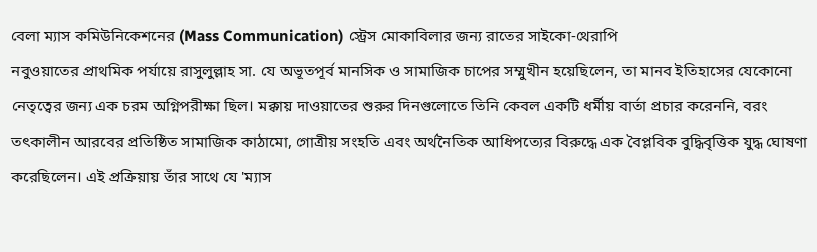বেলা ম্যাস কমিউনিকেশনের (Mass Communication) স্ট্রেস মোকাবিলার জন্য রাতের সাইকো-থেরাপি
নবুওয়াতের প্রাথমিক পর্যায়ে রাসুলুল্লাহ সা. যে অভূতপূর্ব মানসিক ও সামাজিক চাপের সম্মুখীন হয়েছিলেন, তা মানব ইতিহাসের যেকোনো নেতৃত্বের জন্য এক চরম অগ্নিপরীক্ষা ছিল। মক্কায় দাওয়াতের শুরুর দিনগুলোতে তিনি কেবল একটি ধর্মীয় বার্তা প্রচার করেননি, বরং তৎকালীন আরবের প্রতিষ্ঠিত সামাজিক কাঠামো, গোত্রীয় সংহতি এবং অর্থনৈতিক আধিপত্যের বিরুদ্ধে এক বৈপ্লবিক বুদ্ধিবৃত্তিক যুদ্ধ ঘোষণা করেছিলেন। এই প্রক্রিয়ায় তাঁর সাথে যে 'ম্যাস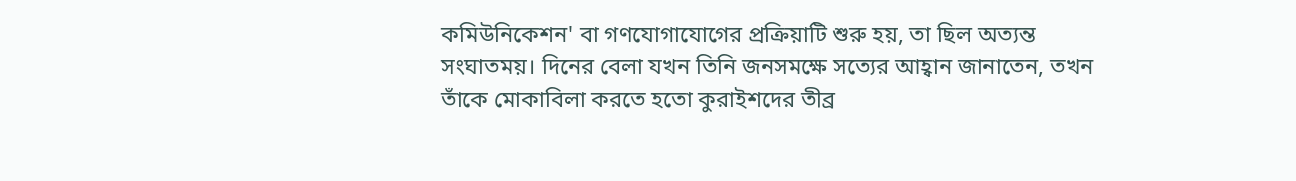কমিউনিকেশন' বা গণযোগাযোগের প্রক্রিয়াটি শুরু হয়, তা ছিল অত্যন্ত সংঘাতময়। দিনের বেলা যখন তিনি জনসমক্ষে সত্যের আহ্বান জানাতেন, তখন তাঁকে মোকাবিলা করতে হতো কুরাইশদের তীব্র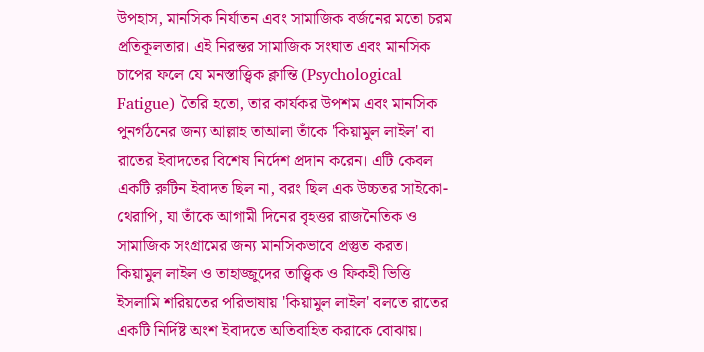উপহাস, মানসিক নির্যাতন এবং সামাজিক বর্জনের মতো চরম প্রতিকূলতার। এই নিরন্তর সামাজিক সংঘাত এবং মানসিক চাপের ফলে যে মনস্তাত্ত্বিক ক্লান্তি (Psychological Fatigue) তৈরি হতো, তার কার্যকর উপশম এবং মানসিক পুনর্গঠনের জন্য আল্লাহ তাআলা তাঁকে 'কিয়ামুল লাইল' বা রাতের ইবাদতের বিশেষ নির্দেশ প্রদান করেন। এটি কেবল একটি রুটিন ইবাদত ছিল না, বরং ছিল এক উচ্চতর সাইকো-থেরাপি, যা তাঁকে আগামী দিনের বৃহত্তর রাজনৈতিক ও সামাজিক সংগ্রামের জন্য মানসিকভাবে প্রস্তুত করত।
কিয়ামুল লাইল ও তাহাজ্জুদের তাত্ত্বিক ও ফিকহী ভিত্তি
ইসলামি শরিয়তের পরিভাষায় 'কিয়ামুল লাইল' বলতে রাতের একটি নির্দিষ্ট অংশ ইবাদতে অতিবাহিত করাকে বোঝায়।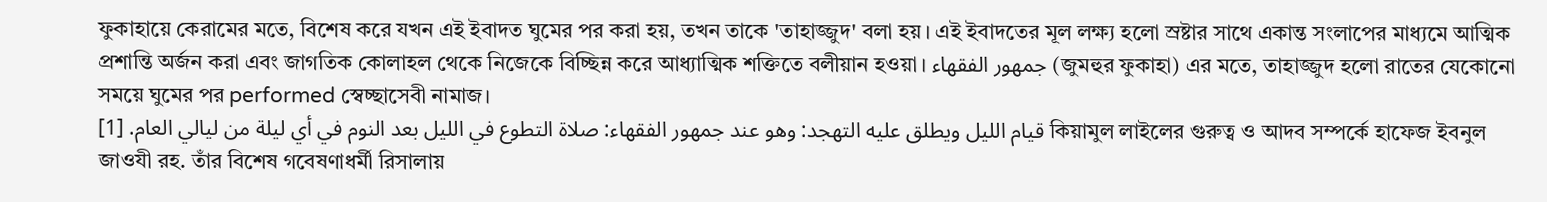ফুকাহায়ে কেরামের মতে, বিশেষ করে যখন এই ইবাদত ঘুমের পর করা হয়, তখন তাকে 'তাহাজ্জুদ' বলা হয়। এই ইবাদতের মূল লক্ষ্য হলো স্রষ্টার সাথে একান্ত সংলাপের মাধ্যমে আত্মিক প্রশান্তি অর্জন করা এবং জাগতিক কোলাহল থেকে নিজেকে বিচ্ছিন্ন করে আধ্যাত্মিক শক্তিতে বলীয়ান হওয়া। جمهور الفقهاء (জুমহুর ফুকাহা) এর মতে, তাহাজ্জুদ হলো রাতের যেকোনো সময়ে ঘুমের পর performed স্বেচ্ছাসেবী নামাজ।
قيام الليل ويطلق عليه التهجد: وهو عند جمهور الفقهاء: صلاة التطوع في الليل بعد النوم في أي ليلة من ليالي العام. [1] কিয়ামুল লাইলের গুরুত্ব ও আদব সম্পর্কে হাফেজ ইবনুল জাওযী রহ. তাঁর বিশেষ গবেষণাধর্মী রিসালায়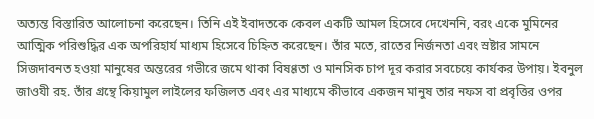অত্যন্ত বিস্তারিত আলোচনা করেছেন। তিনি এই ইবাদতকে কেবল একটি আমল হিসেবে দেখেননি, বরং একে মুমিনের আত্মিক পরিশুদ্ধির এক অপরিহার্য মাধ্যম হিসেবে চিহ্নিত করেছেন। তাঁর মতে, রাতের নির্জনতা এবং স্রষ্টার সামনে সিজদাবনত হওয়া মানুষের অন্তরের গভীরে জমে থাকা বিষণ্ণতা ও মানসিক চাপ দূর করার সবচেয়ে কার্যকর উপায়। ইবনুল জাওযী রহ. তাঁর গ্রন্থে কিয়ামুল লাইলের ফজিলত এবং এর মাধ্যমে কীভাবে একজন মানুষ তার নফস বা প্রবৃত্তির ওপর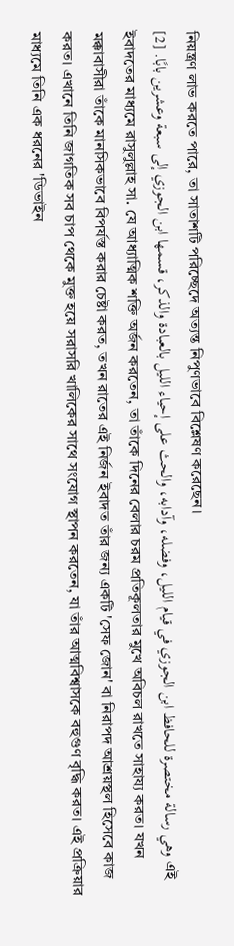নিয়ন্ত্রণ লাভ করতে পারে, তা সাতাশটি পরিচ্ছেদে অত্যন্ত নিপুণভাবে বিশ্লেষণ করেছেন।
وهي رسالة مختصرة للحافظ ابن الجوزي في قيام الليل، وفضله، وآدابه، والحث على إحياء الليل بالعبادة والذكر، قسمها ابن الجوزي إلى سبعة وعشرين بابًا. [2] এই ইবাদতের মাধ্যমে রাসুলুল্লাহ সা. যে আধ্যাত্মিক শক্তি অর্জন করতেন, তা তাঁকে দিনের বেলার চরম প্রতিকূলতার মুখে অবিচল রাখতে সাহায্য করত। যখন মক্কাবাসীরা তাঁকে মানসিকভাবে বিপর্যস্ত করার চেষ্টা করত, তখন রাতের এই নির্জন ইবাদত তাঁর জন্য একটি 'সেফ জোন' বা নিরাপদ আশ্রয়স্থল হিসেবে কাজ করত। এখানে তিনি জাগতিক সব চাপ থেকে মুক্ত হয়ে সরাসরি খালিকের সাথে সংযোগ স্থাপন করতেন, যা তাঁর আত্মবিশ্বাসকে বহুগুণ বৃদ্ধি করত। এই প্রক্রিয়ার মাধ্যমে তিনি এক ধরনের 'ডিভাইন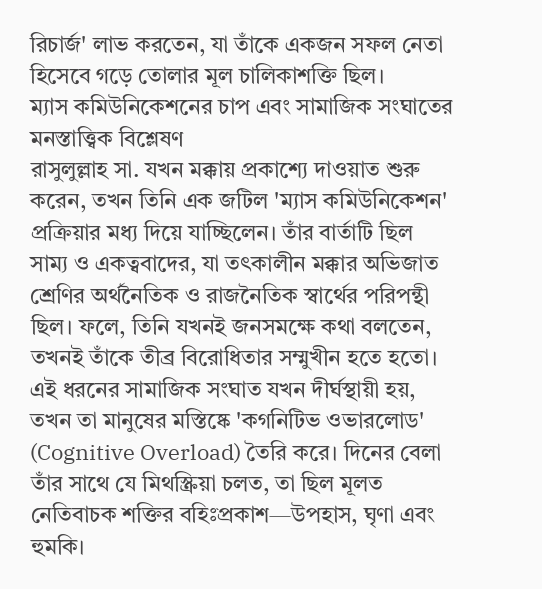রিচার্জ' লাভ করতেন, যা তাঁকে একজন সফল নেতা হিসেবে গড়ে তোলার মূল চালিকাশক্তি ছিল।
ম্যাস কমিউনিকেশনের চাপ এবং সামাজিক সংঘাতের মনস্তাত্ত্বিক বিশ্লেষণ
রাসুলুল্লাহ সা. যখন মক্কায় প্রকাশ্যে দাওয়াত শুরু করেন, তখন তিনি এক জটিল 'ম্যাস কমিউনিকেশন' প্রক্রিয়ার মধ্য দিয়ে যাচ্ছিলেন। তাঁর বার্তাটি ছিল সাম্য ও একত্ববাদের, যা তৎকালীন মক্কার অভিজাত শ্রেণির অর্থনৈতিক ও রাজনৈতিক স্বার্থের পরিপন্থী ছিল। ফলে, তিনি যখনই জনসমক্ষে কথা বলতেন, তখনই তাঁকে তীব্র বিরোধিতার সম্মুখীন হতে হতো। এই ধরনের সামাজিক সংঘাত যখন দীর্ঘস্থায়ী হয়, তখন তা মানুষের মস্তিষ্কে 'কগনিটিভ ওভারলোড' (Cognitive Overload) তৈরি করে। দিনের বেলা তাঁর সাথে যে মিথস্ক্রিয়া চলত, তা ছিল মূলত নেতিবাচক শক্তির বহিঃপ্রকাশ—উপহাস, ঘৃণা এবং হুমকি।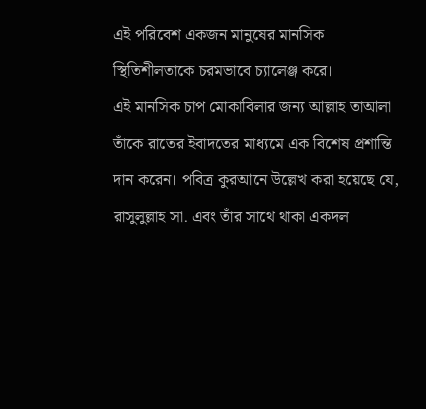এই পরিবেশ একজন মানুষের মানসিক স্থিতিশীলতাকে চরমভাবে চ্যালেঞ্জ করে।
এই মানসিক চাপ মোকাবিলার জন্য আল্লাহ তাআলা তাঁকে রাতের ইবাদতের মাধ্যমে এক বিশেষ প্রশান্তি দান করেন। পবিত্র কুরআনে উল্লেখ করা হয়েছে যে, রাসুলুল্লাহ সা. এবং তাঁর সাথে থাকা একদল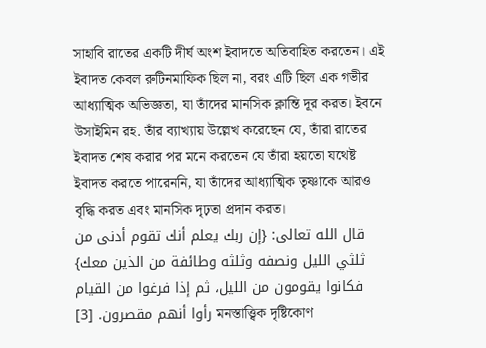সাহাবি রাতের একটি দীর্ঘ অংশ ইবাদতে অতিবাহিত করতেন। এই ইবাদত কেবল রুটিনমাফিক ছিল না, বরং এটি ছিল এক গভীর আধ্যাত্মিক অভিজ্ঞতা, যা তাঁদের মানসিক ক্লান্তি দূর করত। ইবনে উসাইমিন রহ. তাঁর ব্যাখ্যায় উল্লেখ করেছেন যে, তাঁরা রাতের ইবাদত শেষ করার পর মনে করতেন যে তাঁরা হয়তো যথেষ্ট ইবাদত করতে পারেননি, যা তাঁদের আধ্যাত্মিক তৃষ্ণাকে আরও বৃদ্ধি করত এবং মানসিক দৃঢ়তা প্রদান করত।
قال الله تعالى: {إن ربك يعلم أنك تقوم أدنى من ثلثي الليل ونصفه وثلثه وطائفة من الذين معك} فكانوا يقومون من الليل، ثم إذا فرغوا من القيام رأوا أنهم مقصرون. [3] মনস্তাত্ত্বিক দৃষ্টিকোণ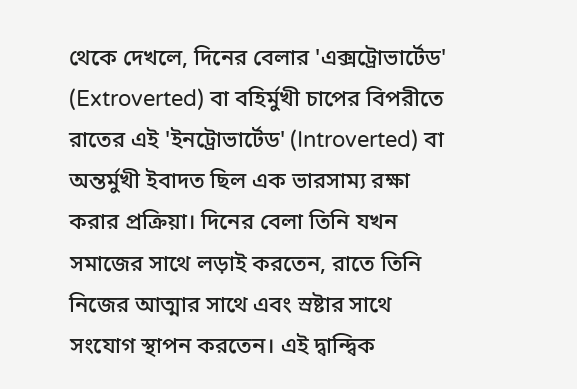থেকে দেখলে, দিনের বেলার 'এক্সট্রোভার্টেড' (Extroverted) বা বহির্মুখী চাপের বিপরীতে রাতের এই 'ইনট্রোভার্টেড' (Introverted) বা অন্তর্মুখী ইবাদত ছিল এক ভারসাম্য রক্ষা করার প্রক্রিয়া। দিনের বেলা তিনি যখন সমাজের সাথে লড়াই করতেন, রাতে তিনি নিজের আত্মার সাথে এবং স্রষ্টার সাথে সংযোগ স্থাপন করতেন। এই দ্বান্দ্বিক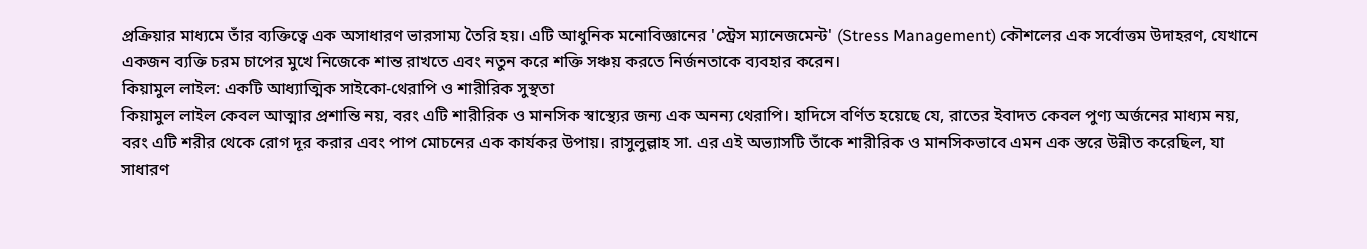প্রক্রিয়ার মাধ্যমে তাঁর ব্যক্তিত্বে এক অসাধারণ ভারসাম্য তৈরি হয়। এটি আধুনিক মনোবিজ্ঞানের 'স্ট্রেস ম্যানেজমেন্ট' (Stress Management) কৌশলের এক সর্বোত্তম উদাহরণ, যেখানে একজন ব্যক্তি চরম চাপের মুখে নিজেকে শান্ত রাখতে এবং নতুন করে শক্তি সঞ্চয় করতে নির্জনতাকে ব্যবহার করেন।
কিয়ামুল লাইল: একটি আধ্যাত্মিক সাইকো-থেরাপি ও শারীরিক সুস্থতা
কিয়ামুল লাইল কেবল আত্মার প্রশান্তি নয়, বরং এটি শারীরিক ও মানসিক স্বাস্থ্যের জন্য এক অনন্য থেরাপি। হাদিসে বর্ণিত হয়েছে যে, রাতের ইবাদত কেবল পুণ্য অর্জনের মাধ্যম নয়, বরং এটি শরীর থেকে রোগ দূর করার এবং পাপ মোচনের এক কার্যকর উপায়। রাসুলুল্লাহ সা. এর এই অভ্যাসটি তাঁকে শারীরিক ও মানসিকভাবে এমন এক স্তরে উন্নীত করেছিল, যা সাধারণ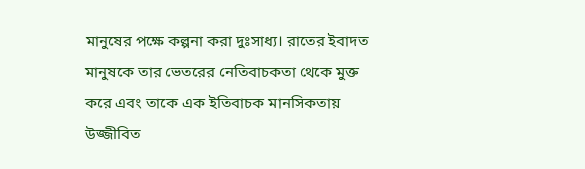মানুষের পক্ষে কল্পনা করা দুঃসাধ্য। রাতের ইবাদত মানুষকে তার ভেতরের নেতিবাচকতা থেকে মুক্ত করে এবং তাকে এক ইতিবাচক মানসিকতায় উজ্জীবিত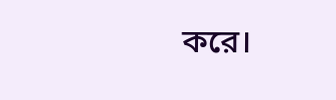করে।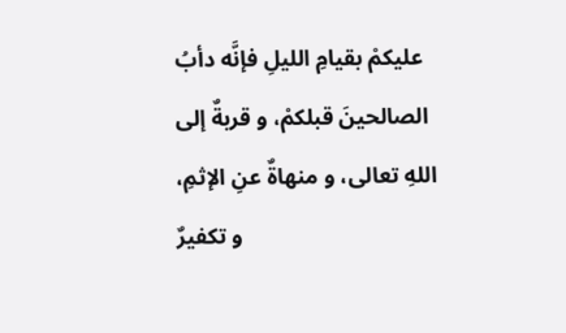عليكمْ بقيامِ الليلِ فإنَّه دأبُ الصالحينَ قبلكمْ، و قربةٌ إلى اللهِ تعالى، و منهاةٌ عنِ الإثمِ، و تكفيرٌ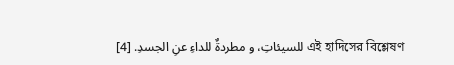للسيئاتِ، و مطردةٌ للداءِ عنِ الجسدِ. [4] এই হাদিসের বিশ্লেষণ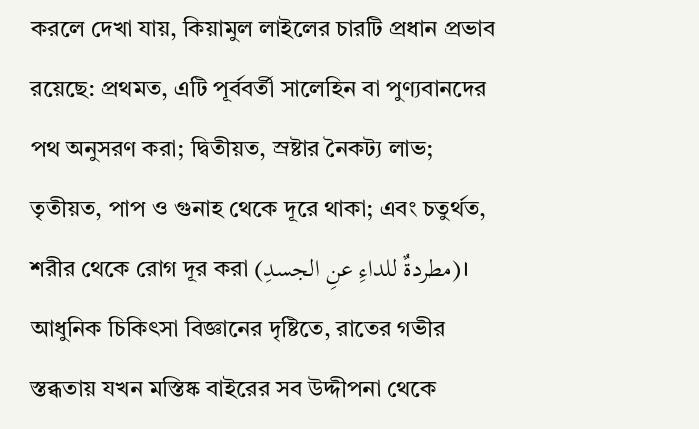করলে দেখা যায়, কিয়ামুল লাইলের চারটি প্রধান প্রভাব রয়েছে: প্রথমত, এটি পূর্ববর্তী সালেহিন বা পুণ্যবানদের পথ অনুসরণ করা; দ্বিতীয়ত, স্রষ্টার নৈকট্য লাভ; তৃতীয়ত, পাপ ও গুনাহ থেকে দূরে থাকা; এবং চতুর্থত, শরীর থেকে রোগ দূর করা (مطردةٌ للداءِ عنِ الجسدِ)। আধুনিক চিকিৎসা বিজ্ঞানের দৃষ্টিতে, রাতের গভীর স্তব্ধতায় যখন মস্তিষ্ক বাইরের সব উদ্দীপনা থেকে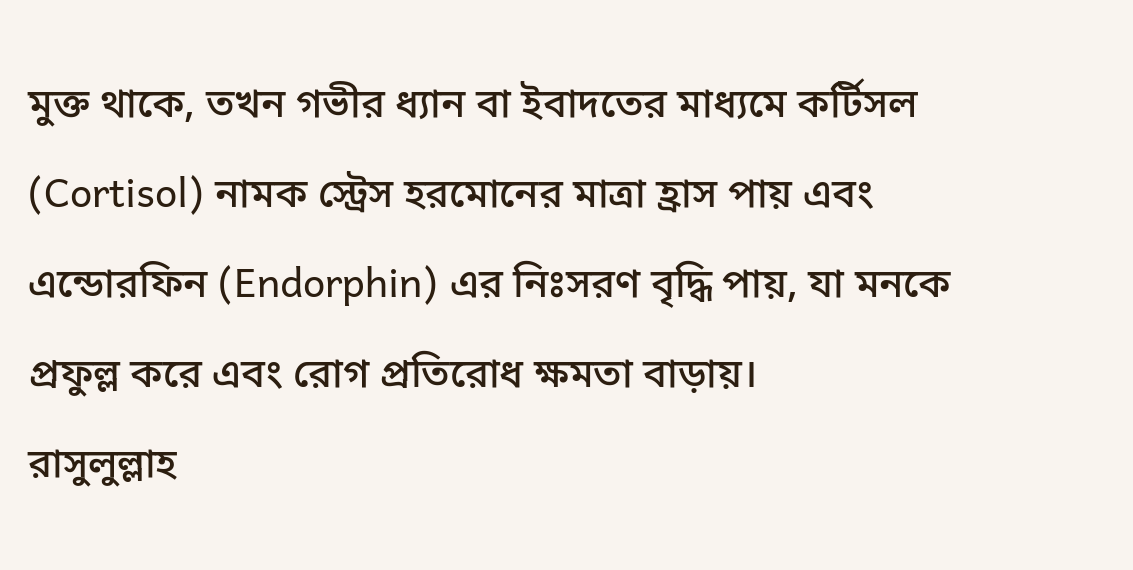মুক্ত থাকে, তখন গভীর ধ্যান বা ইবাদতের মাধ্যমে কর্টিসল (Cortisol) নামক স্ট্রেস হরমোনের মাত্রা হ্রাস পায় এবং এন্ডোরফিন (Endorphin) এর নিঃসরণ বৃদ্ধি পায়, যা মনকে প্রফুল্ল করে এবং রোগ প্রতিরোধ ক্ষমতা বাড়ায়।
রাসুলুল্লাহ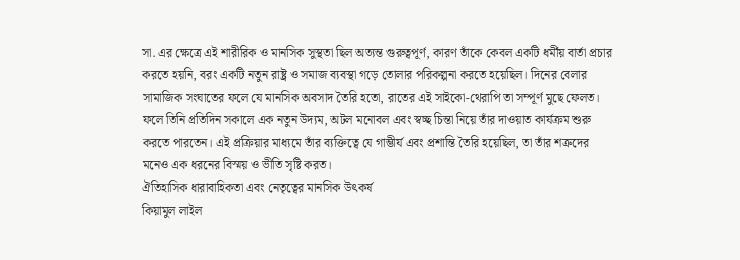সা. এর ক্ষেত্রে এই শারীরিক ও মানসিক সুস্থতা ছিল অত্যন্ত গুরুত্বপূর্ণ, কারণ তাঁকে কেবল একটি ধর্মীয় বার্তা প্রচার করতে হয়নি, বরং একটি নতুন রাষ্ট্র ও সমাজ ব্যবস্থা গড়ে তোলার পরিকল্পনা করতে হয়েছিল। দিনের বেলার সামাজিক সংঘাতের ফলে যে মানসিক অবসাদ তৈরি হতো, রাতের এই সাইকো-থেরাপি তা সম্পূর্ণ মুছে ফেলত। ফলে তিনি প্রতিদিন সকালে এক নতুন উদ্যম, অটল মনোবল এবং স্বচ্ছ চিন্তা নিয়ে তাঁর দাওয়াত কার্যক্রম শুরু করতে পারতেন। এই প্রক্রিয়ার মাধ্যমে তাঁর ব্যক্তিত্বে যে গাম্ভীর্য এবং প্রশান্তি তৈরি হয়েছিল, তা তাঁর শত্রুদের মনেও এক ধরনের বিস্ময় ও ভীতি সৃষ্টি করত।
ঐতিহাসিক ধারাবাহিকতা এবং নেতৃত্বের মানসিক উৎকর্ষ
কিয়ামুল লাইল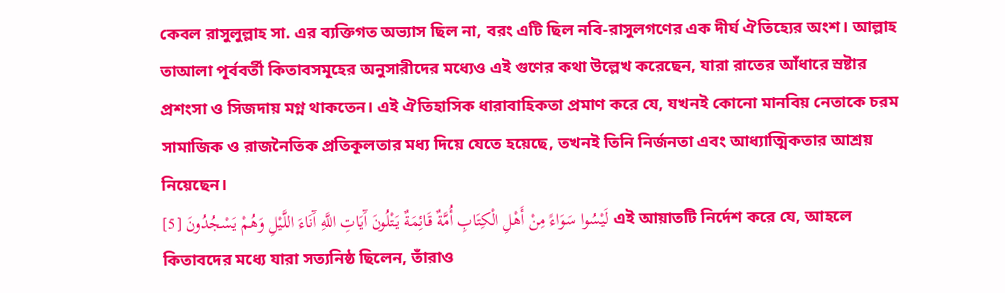কেবল রাসুলুল্লাহ সা. এর ব্যক্তিগত অভ্যাস ছিল না, বরং এটি ছিল নবি-রাসুলগণের এক দীর্ঘ ঐতিহ্যের অংশ। আল্লাহ তাআলা পূর্ববর্তী কিতাবসমূহের অনুসারীদের মধ্যেও এই গুণের কথা উল্লেখ করেছেন, যারা রাতের আঁধারে স্রষ্টার প্রশংসা ও সিজদায় মগ্ন থাকতেন। এই ঐতিহাসিক ধারাবাহিকতা প্রমাণ করে যে, যখনই কোনো মানবিয় নেতাকে চরম সামাজিক ও রাজনৈতিক প্রতিকূলতার মধ্য দিয়ে যেতে হয়েছে, তখনই তিনি নির্জনতা এবং আধ্যাত্মিকতার আশ্রয় নিয়েছেন।
لَيْسُوا سَوَاءً مِنْ أَهْلِ الْكِتَابِ أُمَّةٌ قَائِمَةٌ يَتْلُونَ آَيَاتِ اللَّهِ آَنَاءَ اللَّيْلِ وَهُمْ يَسْجُدُونَ [5] এই আয়াতটি নির্দেশ করে যে, আহলে কিতাবদের মধ্যে যারা সত্যনিষ্ঠ ছিলেন, তাঁরাও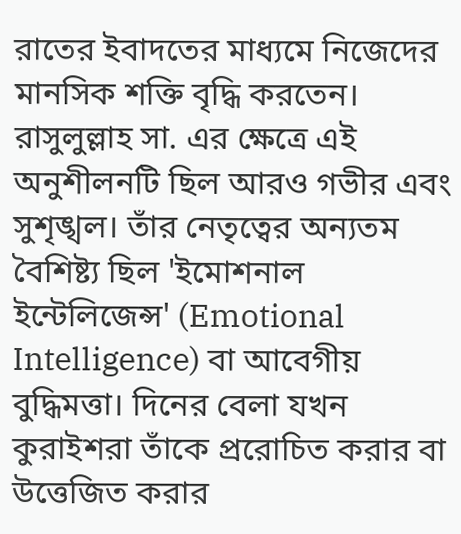রাতের ইবাদতের মাধ্যমে নিজেদের মানসিক শক্তি বৃদ্ধি করতেন। রাসুলুল্লাহ সা. এর ক্ষেত্রে এই অনুশীলনটি ছিল আরও গভীর এবং সুশৃঙ্খল। তাঁর নেতৃত্বের অন্যতম বৈশিষ্ট্য ছিল 'ইমোশনাল ইন্টেলিজেন্স' (Emotional Intelligence) বা আবেগীয় বুদ্ধিমত্তা। দিনের বেলা যখন কুরাইশরা তাঁকে প্ররোচিত করার বা উত্তেজিত করার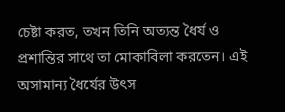চেষ্টা করত, তখন তিনি অত্যন্ত ধৈর্য ও প্রশান্তির সাথে তা মোকাবিলা করতেন। এই অসামান্য ধৈর্যের উৎস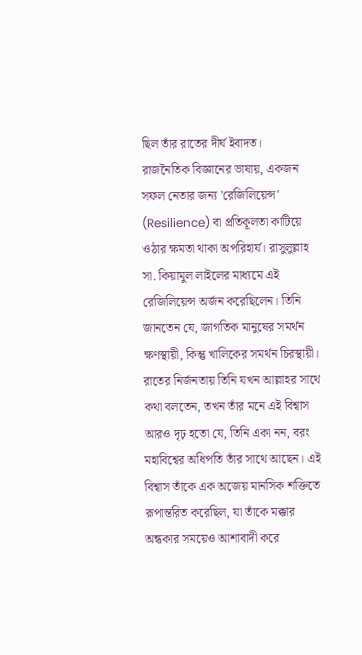ছিল তাঁর রাতের দীর্ঘ ইবাদত।
রাজনৈতিক বিজ্ঞানের ভাষায়, একজন সফল নেতার জন্য 'রেজিলিয়েন্স' (Resilience) বা প্রতিকূলতা কাটিয়ে ওঠার ক্ষমতা থাকা অপরিহার্য। রাসুলুল্লাহ সা. কিয়ামুল লাইলের মাধ্যমে এই রেজিলিয়েন্স অর্জন করেছিলেন। তিনি জানতেন যে, জাগতিক মানুষের সমর্থন ক্ষণস্থায়ী, কিন্তু খালিকের সমর্থন চিরস্থায়ী। রাতের নির্জনতায় তিনি যখন আল্লাহর সাথে কথা বলতেন, তখন তাঁর মনে এই বিশ্বাস আরও দৃঢ় হতো যে, তিনি একা নন, বরং মহাবিশ্বের অধিপতি তাঁর সাথে আছেন। এই বিশ্বাস তাঁকে এক অজেয় মানসিক শক্তিতে রূপান্তরিত করেছিল, যা তাঁকে মক্কার অন্ধকার সময়েও আশাবাদী করে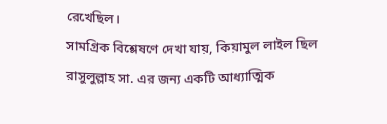রেখেছিল।
সামগ্রিক বিশ্লেষণে দেখা যায়, কিয়ামুল লাইল ছিল রাসুলুল্লাহ সা. এর জন্য একটি আধ্যাত্মিক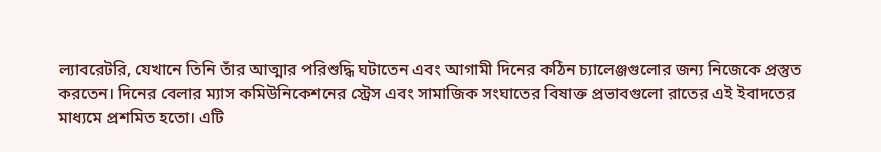ল্যাবরেটরি, যেখানে তিনি তাঁর আত্মার পরিশুদ্ধি ঘটাতেন এবং আগামী দিনের কঠিন চ্যালেঞ্জগুলোর জন্য নিজেকে প্রস্তুত করতেন। দিনের বেলার ম্যাস কমিউনিকেশনের স্ট্রেস এবং সামাজিক সংঘাতের বিষাক্ত প্রভাবগুলো রাতের এই ইবাদতের মাধ্যমে প্রশমিত হতো। এটি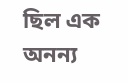ছিল এক অনন্য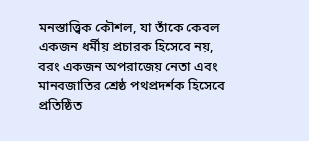মনস্তাত্ত্বিক কৌশল, যা তাঁকে কেবল একজন ধর্মীয় প্রচারক হিসেবে নয়, বরং একজন অপরাজেয় নেতা এবং মানবজাতির শ্রেষ্ঠ পথপ্রদর্শক হিসেবে প্রতিষ্ঠিত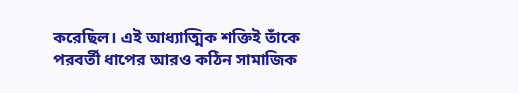করেছিল। এই আধ্যাত্মিক শক্তিই তাঁকে পরবর্তী ধাপের আরও কঠিন সামাজিক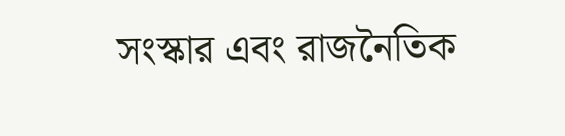সংস্কার এবং রাজনৈতিক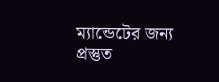ম্যান্ডেটের জন্য প্রস্তুত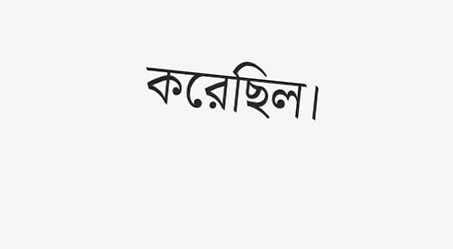করেছিল।